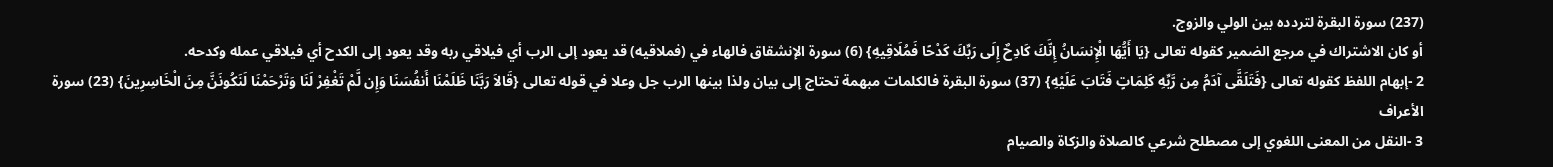(237) سورة البقرة لتردده بين الولي والزوج.
أو كان الاشتراك في مرجع الضمير كقوله تعالى {يَا أَيُّهَا الْإِنسَانُ إِنَّكَ كَادِحٌ إِلَى رَبِّكَ كَدْحًا فَمُلَاقِيهِ} (6) سورة الإنشقاق فالهاء في (فملاقيه) قد يعود إلى الرب أي فيلاقي ربه وقد يعود إلى الكدح أي فيلاقي عمله وكدحه.
2 -إبهام اللفظ كقوله تعالى {فَتَلَقَّى آدَمُ مِن رَّبِّهِ كَلِمَاتٍ فَتَابَ عَلَيْهِ} (37) سورة البقرة فالكلمات مبهمة تحتاج إلى بيان ولذا بينها الرب جل وعلا في قوله تعالى {قَالاَ رَبَّنَا ظَلَمْنَا أَنفُسَنَا وَإِن لَّمْ تَغْفِرْ لَنَا وَتَرْحَمْنَا لَنَكُونَنَّ مِنَ الْخَاسِرِينَ} (23) سورة الأعراف
3 -النقل من المعنى اللغوي إلى مصطلح شرعي كالصلاة والزكاة والصيام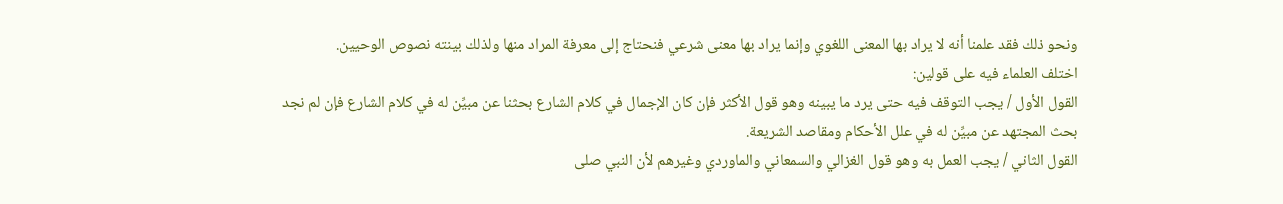ونحو ذلك فقد علمنا أنه لا يراد بها المعنى اللغوي وإنما يراد بها معنى شرعي فنحتاج إلى معرفة المراد منها ولذلك بينته نصوص الوحيين.
اختلف العلماء فيه على قولين:
القول الأول / يجب التوقف فيه حتى يرد ما يبينه وهو قول الأكثر فإن كان الإجمال في كلام الشارع بحثنا عن مبيِّن له في كلام الشارع فإن لم نجد بحث المجتهد عن مبيِّن له في علل الأحكام ومقاصد الشريعة.
القول الثاني / يجب العمل به وهو قول الغزالي والسمعاني والماوردي وغيرهم لأن النبي صلى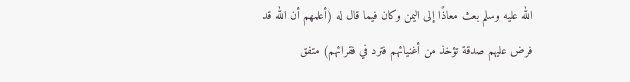الله عليه وسلم بعث معاذًا إلى اليمن وكان فيما قال له (أعلمهم أن الله قد فرض عليهم صدقة تؤخذ من أغنيائهم فترد في فقرائهم) متفق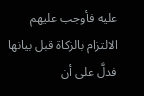عليه فأوجب عليهم الالتزام بالزكاة قبل بيانها فدلَّ على أن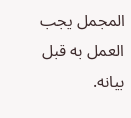المجمل يجب العمل به قبل بيانه.